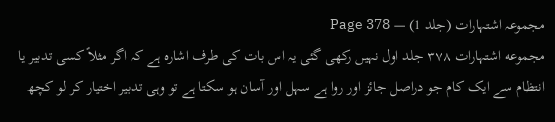مجموعہ اشتہارات (جلد 1) — Page 378
مجموعه اشتہارات ۳۷۸ جلد اول نہیں رکھی گئی یہ اس بات کی طرف اشارہ ہے کہ اگر مثلاً کسی تدبیر یا انتظام سے ایک کام جو دراصل جائز اور روا ہے سہل اور آسان ہو سکتا ہے تو وہی تدبیر اختیار کر لو کچھ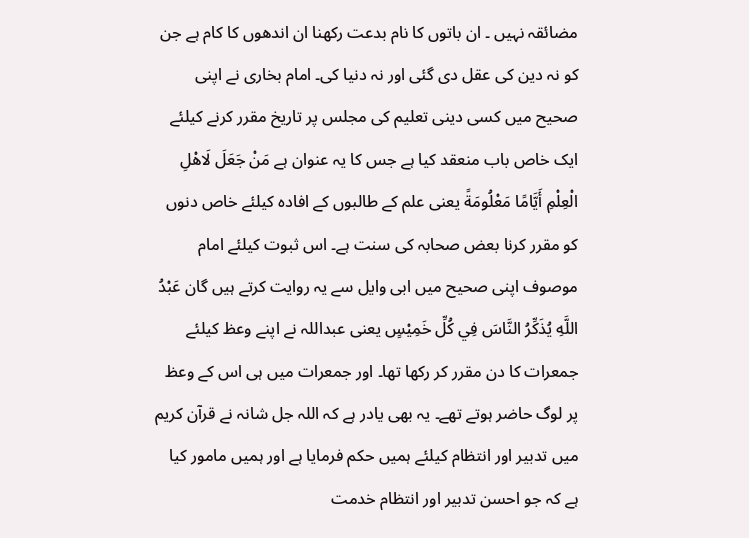مضائقہ نہیں ۔ ان باتوں کا نام بدعت رکھنا ان اندھوں کا کام ہے جن کو نہ دین کی عقل دی گئی اور نہ دنیا کی۔ امام بخاری نے اپنی صحیح میں کسی دینی تعلیم کی مجلس پر تاریخ مقرر کرنے کیلئے ایک خاص باب منعقد کیا ہے جس کا یہ عنوان ہے مَنْ جَعَلَ لَاهْلِ الْعِلْمِ أَيَّامًا مَعْلُومَةً یعنی علم کے طالبوں کے افادہ کیلئے خاص دنوں کو مقرر کرنا بعض صحابہ کی سنت ہے۔ اس ثبوت کیلئے امام موصوف اپنی صحیح میں ابی وایل سے یہ روایت کرتے ہیں گان عَبْدُ اللَّهِ يُذَكِّرُ النَّاسَ فِي كُلِّ خَمِيْسٍ یعنی عبداللہ نے اپنے وعظ کیلئے جمعرات کا دن مقرر کر رکھا تھا۔ اور جمعرات میں ہی اس کے وعظ پر لوگ حاضر ہوتے تھے۔ یہ بھی یادر ہے کہ اللہ جل شانہ نے قرآن کریم میں تدبیر اور انتظام کیلئے ہمیں حکم فرمایا ہے اور ہمیں مامور کیا ہے کہ جو احسن تدبیر اور انتظام خدمت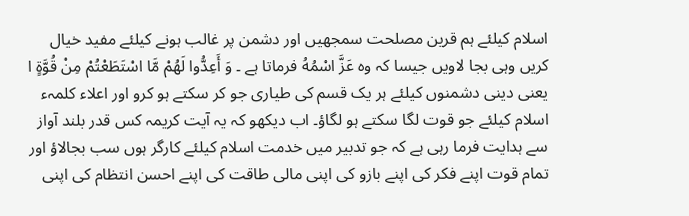اسلام کیلئے ہم قرین مصلحت سمجھیں اور دشمن پر غالب ہونے کیلئے مفید خیال کریں وہی بجا لاویں جیسا کہ وہ عَزَّ اسْمُهُ فرماتا ہے ۔ وَ أَعِدُّوا لَهُمْ مَّا اسْتَطَعْتُمْ مِنْ قُوَّةٍ ا یعنی دینی دشمنوں کیلئے ہر یک قسم کی طیاری جو کر سکتے ہو کرو اور اعلاء کلمہء اسلام کیلئے جو قوت لگا سکتے ہو لگاؤ۔ اب دیکھو کہ یہ آیت کریمہ کس قدر بلند آواز سے ہدایت فرما رہی ہے کہ جو تدبیر میں خدمت اسلام کیلئے کارگر ہوں سب بجالاؤ اور تمام قوت اپنے فکر کی اپنے بازو کی اپنی مالی طاقت کی اپنے احسن انتظام کی اپنی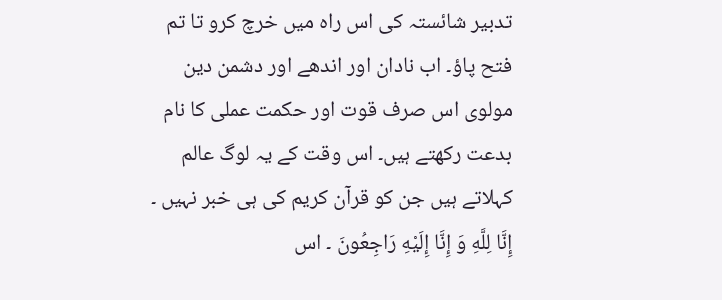تدبیر شائستہ کی اس راہ میں خرچ کرو تا تم فتح پاؤ۔ اب نادان اور اندھے اور دشمن دین مولوی اس صرف قوت اور حکمت عملی کا نام بدعت رکھتے ہیں۔ اس وقت کے یہ لوگ عالم کہلاتے ہیں جن کو قرآن کریم کی ہی خبر نہیں ۔ إِنَّا لِلَّهِ وَ إِنَّا إِلَيْهِ رَاجِعُونَ ۔ اس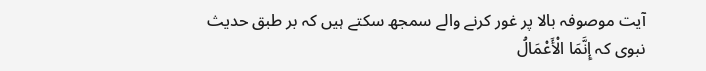آیت موصوفہ بالا پر غور کرنے والے سمجھ سکتے ہیں کہ بر طبق حدیث نبوی کہ إِنَّمَا الْأَعْمَالُ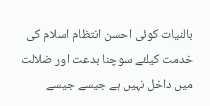بالنیات کوئی احسن انتظام اسلام کی خدمت کیلئے سوچنا بدعت اور ضلالت میں داخل نہیں ہے جیسے جیسے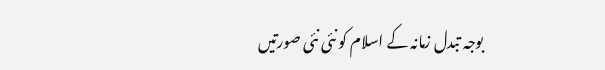بوجہ تبدل زمانہ کے اسلام کو نئی نئی صورتیں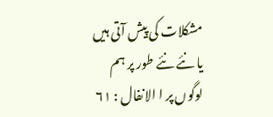مشکلات کی پیش آتی ہیں یا نئے نئے طور پر ہم لوگوں پر ا الانفال : ٦١